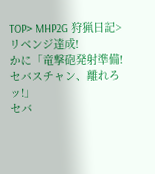TOP> MHP2G 狩猟日記> リベンジ達成!
かに「竜撃砲発射準備! セバスチャン、離れろッ!」
セバ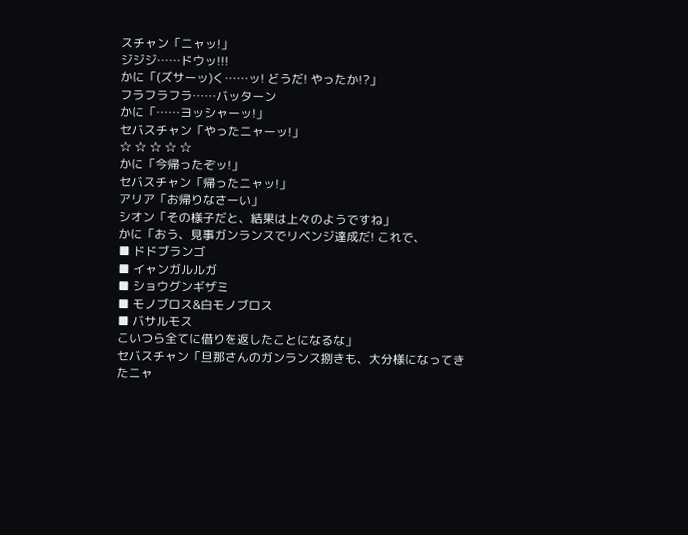スチャン「ニャッ!」
ジジジ……ドウッ!!!
かに「(ズサーッ)く……ッ! どうだ! やったか!?」
フラフラフラ……バッターン
かに「……ヨッシャーッ!」
セバスチャン「やったニャーッ!」
☆ ☆ ☆ ☆ ☆
かに「今帰ったぞッ!」
セバスチャン「帰ったニャッ!」
アリア「お帰りなさーい」
シオン「その様子だと、結果は上々のようですね」
かに「おう、見事ガンランスでリベンジ達成だ! これで、
■ ドドブランゴ
■ イャンガルルガ
■ ショウグンギザミ
■ モノブロス&白モノブロス
■ バサルモス
こいつら全てに借りを返したことになるな」
セバスチャン「旦那さんのガンランス捌きも、大分様になってきたニャ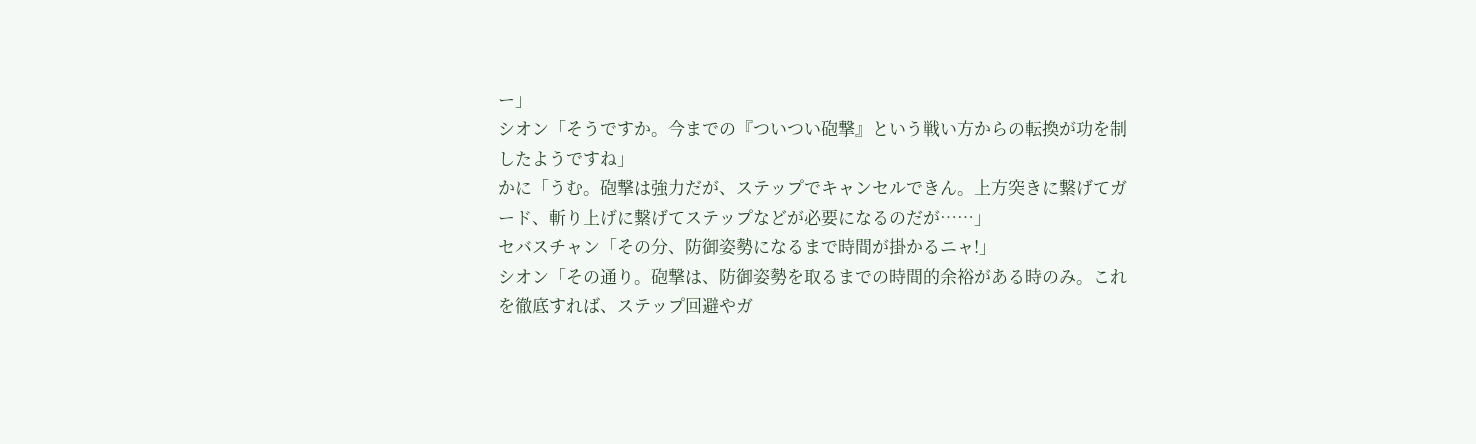ー」
シオン「そうですか。今までの『ついつい砲撃』という戦い方からの転換が功を制したようですね」
かに「うむ。砲撃は強力だが、ステップでキャンセルできん。上方突きに繋げてガード、斬り上げに繋げてステップなどが必要になるのだが……」
セバスチャン「その分、防御姿勢になるまで時間が掛かるニャ!」
シオン「その通り。砲撃は、防御姿勢を取るまでの時間的余裕がある時のみ。これを徹底すれば、ステップ回避やガ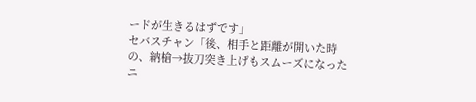ードが生きるはずです」
セバスチャン「後、相手と距離が開いた時の、納槍→抜刀突き上げもスムーズになったニ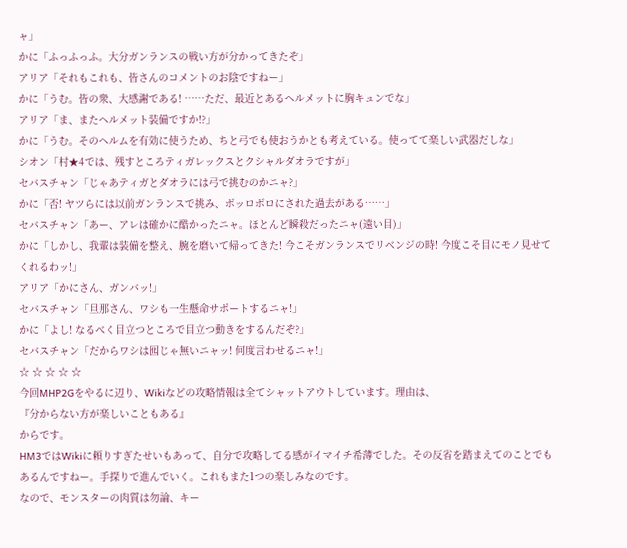ャ」
かに「ふっふっふ。大分ガンランスの戦い方が分かってきたぞ」
アリア「それもこれも、皆さんのコメントのお陰ですねー」
かに「うむ。皆の衆、大感謝である! ……ただ、最近とあるヘルメットに胸キュンでな」
アリア「ま、またヘルメット装備ですか!?」
かに「うむ。そのヘルムを有効に使うため、ちと弓でも使おうかとも考えている。使ってて楽しい武器だしな」
シオン「村★4では、残すところティガレックスとクシャルダオラですが」
セバスチャン「じゃあティガとダオラには弓で挑むのかニャ?」
かに「否! ヤツらには以前ガンランスで挑み、ボッロボロにされた過去がある……」
セバスチャン「あー、アレは確かに酷かったニャ。ほとんど瞬殺だったニャ(遠い目)」
かに「しかし、我輩は装備を整え、腕を磨いて帰ってきた! 今こそガンランスでリベンジの時! 今度こそ目にモノ見せてくれるわッ!」
アリア「かにさん、ガンバッ!」
セバスチャン「旦那さん、ワシも一生懸命サポートするニャ!」
かに「よし! なるべく目立つところで目立つ動きをするんだぞ?」
セバスチャン「だからワシは囮じゃ無いニャッ! 何度言わせるニャ!」
☆ ☆ ☆ ☆ ☆
今回MHP2Gをやるに辺り、Wikiなどの攻略情報は全てシャットアウトしています。理由は、
『分からない方が楽しいこともある』
からです。
HM3ではWikiに頼りすぎたせいもあって、自分で攻略してる感がイマイチ希薄でした。その反省を踏まえてのことでもあるんですねー。手探りで進んでいく。これもまた1つの楽しみなのです。
なので、モンスターの肉質は勿論、キー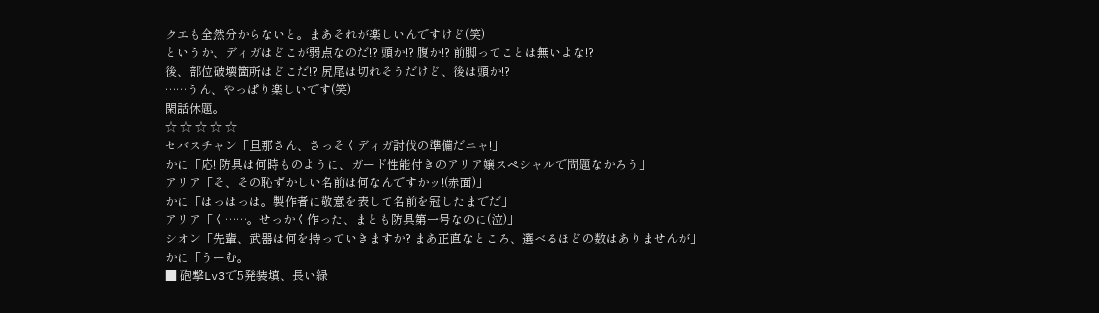クエも全然分からないと。まあそれが楽しいんですけど(笑)
というか、ディガはどこが弱点なのだ!? 頭か!? 腹か!? 前脚ってことは無いよな!?
後、部位破壊箇所はどこだ!? 尻尾は切れそうだけど、後は頭か!?
……うん、やっぱり楽しいです(笑)
閑話休題。
☆ ☆ ☆ ☆ ☆
セバスチャン「旦那さん、さっそくディガ討伐の準備だニャ!」
かに「応! 防具は何時ものように、ガード性能付きのアリア嬢スペシャルで問題なかろう」
アリア「そ、その恥ずかしい名前は何なんですかッ!(赤面)」
かに「はっはっは。製作者に敬意を表して名前を冠したまでだ」
アリア「く……。せっかく作った、まとも防具第一号なのに(泣)」
シオン「先輩、武器は何を持っていきますか? まあ正直なところ、選べるほどの数はありませんが」
かに「うーむ。
■ 砲撃Lv3で5発装填、長い緑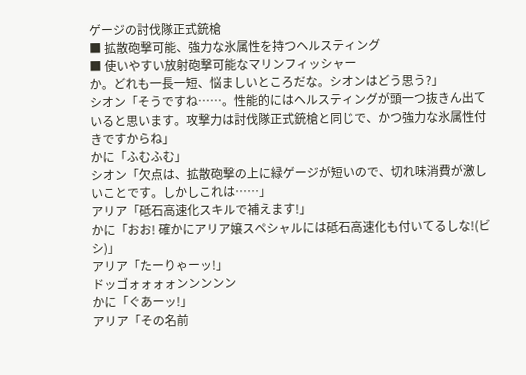ゲージの討伐隊正式銃槍
■ 拡散砲撃可能、強力な氷属性を持つヘルスティング
■ 使いやすい放射砲撃可能なマリンフィッシャー
か。どれも一長一短、悩ましいところだな。シオンはどう思う?」
シオン「そうですね……。性能的にはヘルスティングが頭一つ抜きん出ていると思います。攻撃力は討伐隊正式銃槍と同じで、かつ強力な氷属性付きですからね」
かに「ふむふむ」
シオン「欠点は、拡散砲撃の上に緑ゲージが短いので、切れ味消費が激しいことです。しかしこれは……」
アリア「砥石高速化スキルで補えます!」
かに「おお! 確かにアリア嬢スペシャルには砥石高速化も付いてるしな!(ビシ)」
アリア「たーりゃーッ!」
ドッゴォォォォンンンンン
かに「ぐあーッ!」
アリア「その名前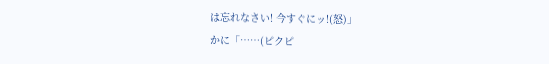は忘れなさい! 今すぐにッ!(怒)」
かに「……(ピクピ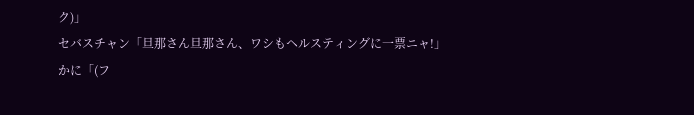ク)」
セバスチャン「旦那さん旦那さん、ワシもヘルスティングに一票ニャ!」
かに「(フ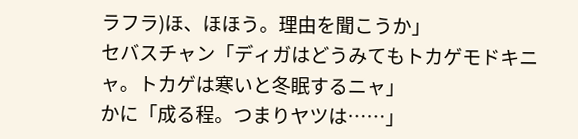ラフラ)ほ、ほほう。理由を聞こうか」
セバスチャン「ディガはどうみてもトカゲモドキニャ。トカゲは寒いと冬眠するニャ」
かに「成る程。つまりヤツは……」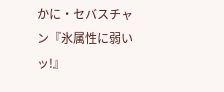かに・セバスチャン『氷属性に弱いッ!』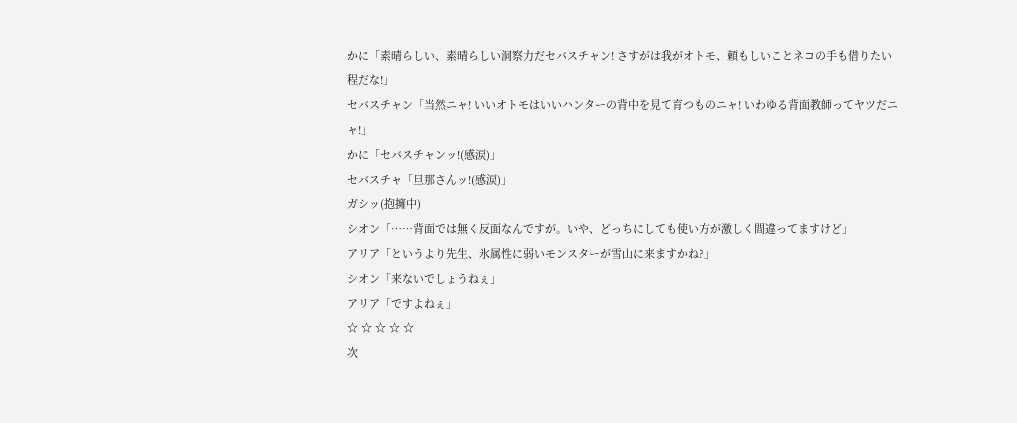かに「素晴らしい、素晴らしい洞察力だセバスチャン! さすがは我がオトモ、頼もしいことネコの手も借りたい程だな!」
セバスチャン「当然ニャ! いいオトモはいいハンターの背中を見て育つものニャ! いわゆる背面教師ってヤツだニャ!」
かに「セバスチャンッ!(感涙)」
セバスチャ「旦那さんッ!(感涙)」
ガシッ(抱擁中)
シオン「……背面では無く反面なんですが。いや、どっちにしても使い方が激しく間違ってますけど」
アリア「というより先生、氷属性に弱いモンスターが雪山に来ますかね?」
シオン「来ないでしょうねぇ」
アリア「ですよねぇ」
☆ ☆ ☆ ☆ ☆
次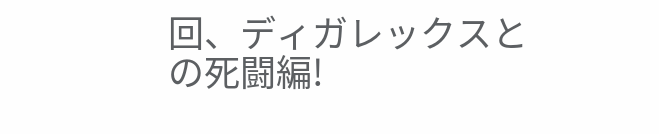回、ディガレックスとの死闘編!